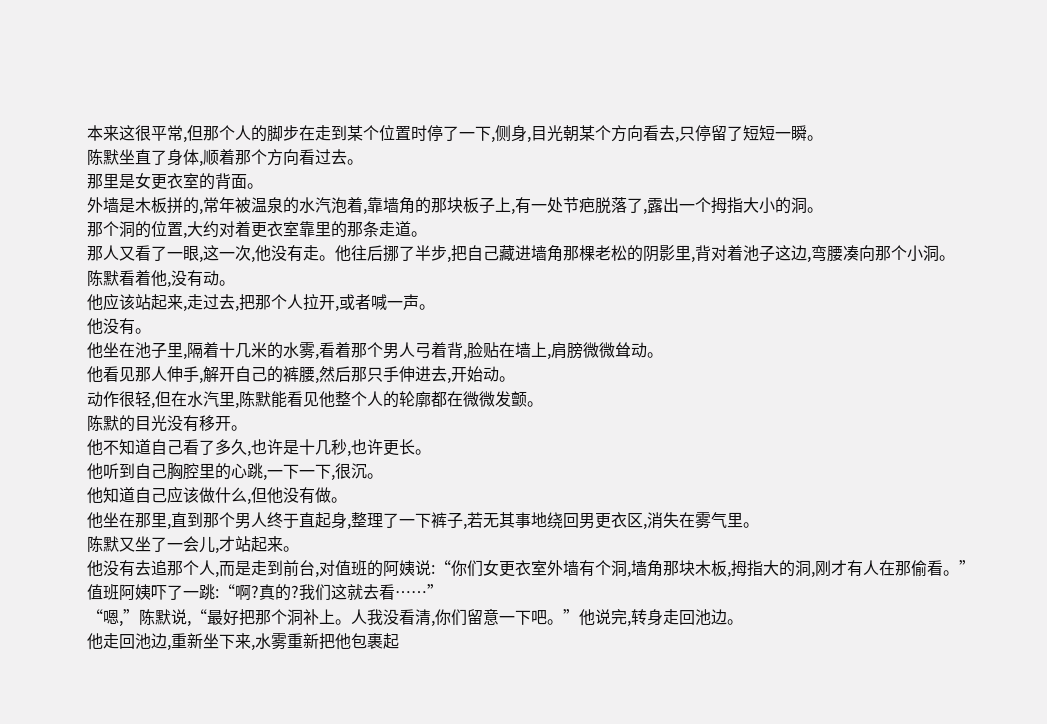本来这很平常,但那个人的脚步在走到某个位置时停了一下,侧身,目光朝某个方向看去,只停留了短短一瞬。
陈默坐直了身体,顺着那个方向看过去。
那里是女更衣室的背面。
外墙是木板拼的,常年被温泉的水汽泡着,靠墙角的那块板子上,有一处节疤脱落了,露出一个拇指大小的洞。
那个洞的位置,大约对着更衣室靠里的那条走道。
那人又看了一眼,这一次,他没有走。他往后挪了半步,把自己藏进墙角那棵老松的阴影里,背对着池子这边,弯腰凑向那个小洞。
陈默看着他,没有动。
他应该站起来,走过去,把那个人拉开,或者喊一声。
他没有。
他坐在池子里,隔着十几米的水雾,看着那个男人弓着背,脸贴在墙上,肩膀微微耸动。
他看见那人伸手,解开自己的裤腰,然后那只手伸进去,开始动。
动作很轻,但在水汽里,陈默能看见他整个人的轮廓都在微微发颤。
陈默的目光没有移开。
他不知道自己看了多久,也许是十几秒,也许更长。
他听到自己胸腔里的心跳,一下一下,很沉。
他知道自己应该做什么,但他没有做。
他坐在那里,直到那个男人终于直起身,整理了一下裤子,若无其事地绕回男更衣区,消失在雾气里。
陈默又坐了一会儿,才站起来。
他没有去追那个人,而是走到前台,对值班的阿姨说:“你们女更衣室外墙有个洞,墙角那块木板,拇指大的洞,刚才有人在那偷看。”
值班阿姨吓了一跳:“啊?真的?我们这就去看……”
“嗯,”陈默说,“最好把那个洞补上。人我没看清,你们留意一下吧。”他说完,转身走回池边。
他走回池边,重新坐下来,水雾重新把他包裹起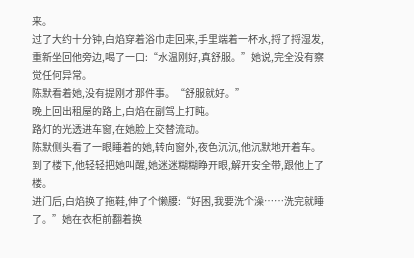来。
过了大约十分钟,白焰穿着浴巾走回来,手里端着一杯水,捋了捋湿发,重新坐回他旁边,喝了一口:“水温刚好,真舒服。”她说,完全没有察觉任何异常。
陈默看着她,没有提刚才那件事。“舒服就好。”
晚上回出租屋的路上,白焰在副驾上打盹。
路灯的光透进车窗,在她脸上交替流动。
陈默侧头看了一眼睡着的她,转向窗外,夜色沉沉,他沉默地开着车。
到了楼下,他轻轻把她叫醒,她迷迷糊糊睁开眼,解开安全带,跟他上了楼。
进门后,白焰换了拖鞋,伸了个懒腰:“好困,我要洗个澡……洗完就睡了。”她在衣柜前翻着换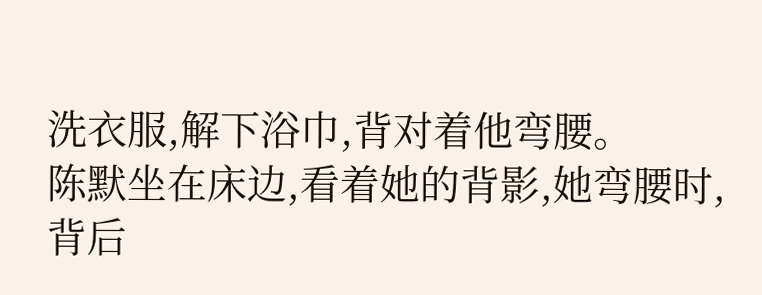洗衣服,解下浴巾,背对着他弯腰。
陈默坐在床边,看着她的背影,她弯腰时,背后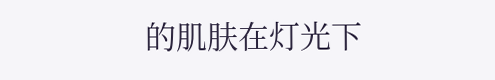的肌肤在灯光下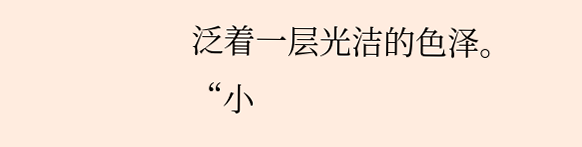泛着一层光洁的色泽。
“小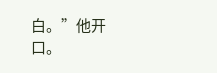白。”他开口。